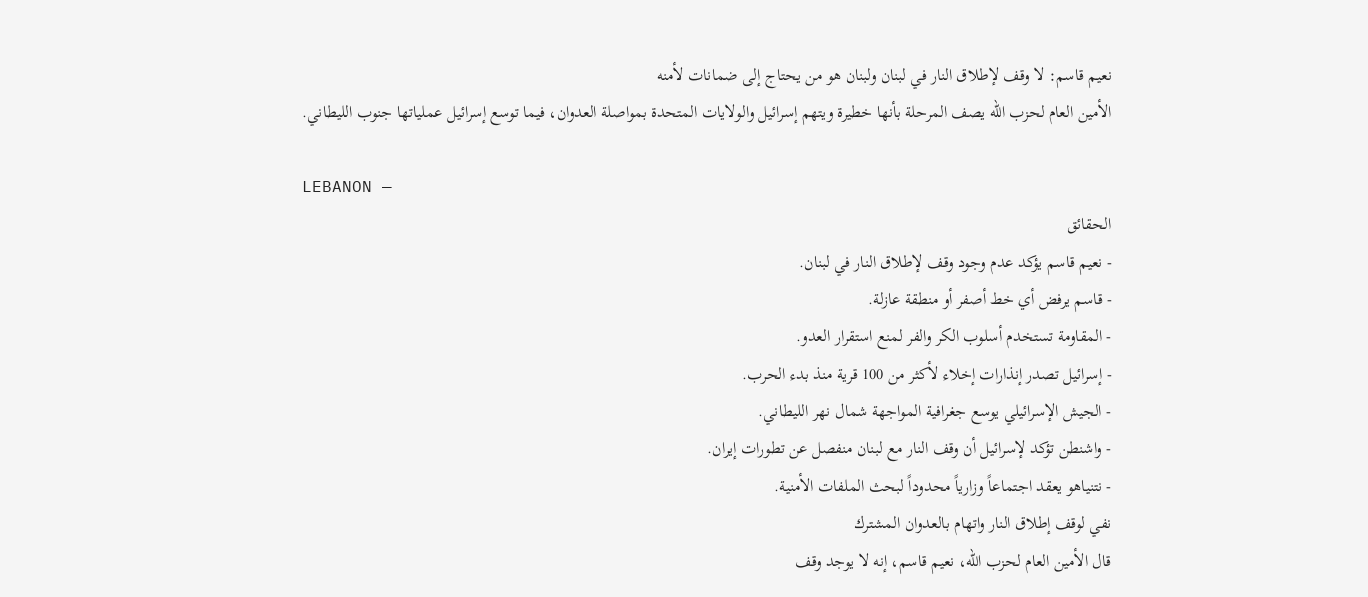نعيم قاسم: لا وقف لإطلاق النار في لبنان ولبنان هو من يحتاج إلى ضمانات لأمنه
الأمين العام لحزب الله يصف المرحلة بأنها خطيرة ويتهم إسرائيل والولايات المتحدة بمواصلة العدوان، فيما توسع إسرائيل عملياتها جنوب الليطاني.

LEBANON —
الحقائق
- نعيم قاسم يؤكد عدم وجود وقف لإطلاق النار في لبنان.
- قاسم يرفض أي خط أصفر أو منطقة عازلة.
- المقاومة تستخدم أسلوب الكر والفر لمنع استقرار العدو.
- إسرائيل تصدر إنذارات إخلاء لأكثر من 100 قرية منذ بدء الحرب.
- الجيش الإسرائيلي يوسع جغرافية المواجهة شمال نهر الليطاني.
- واشنطن تؤكد لإسرائيل أن وقف النار مع لبنان منفصل عن تطورات إيران.
- نتنياهو يعقد اجتماعاً وزارياً محدوداً لبحث الملفات الأمنية.
نفي لوقف إطلاق النار واتهام بالعدوان المشترك
قال الأمين العام لحزب الله، نعيم قاسم، إنه لا يوجد وقف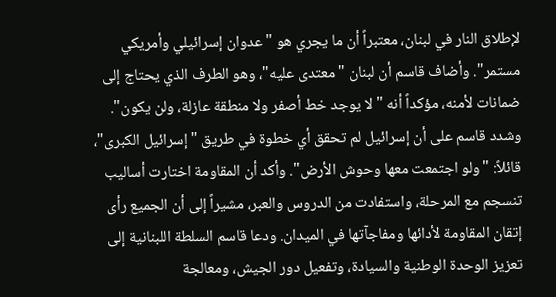لإطلاق النار في لبنان، معتبراً أن ما يجري هو "عدوان إسرائيلي وأمريكي مستمر". وأضاف قاسم أن لبنان "معتدى عليه"، وهو الطرف الذي يحتاج إلى ضمانات لأمنه، مؤكداً أنه "لا يوجد خط أصفر ولا منطقة عازلة، ولن يكون". وشدد قاسم على أن إسرائيل لم تحقق أي خطوة في طريق "إسرائيل الكبرى"، قائلاً: "ولو اجتمعت معها وحوش الأرض". وأكد أن المقاومة اختارت أساليب تنسجم مع المرحلة، واستفادت من الدروس والعبر، مشيراً إلى أن الجميع رأى إتقان المقاومة لأدائها ومفاجآتها في الميدان. ودعا قاسم السلطة اللبنانية إلى تعزيز الوحدة الوطنية والسيادة، وتفعيل دور الجيش، ومعالجة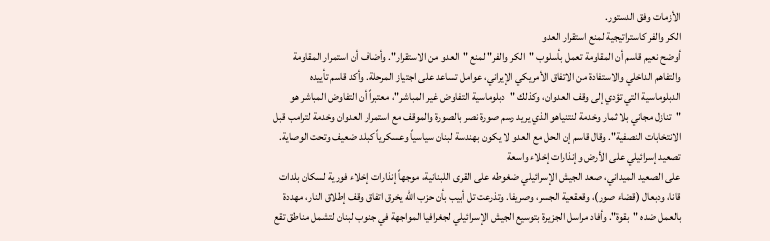الأزمات وفق الدستور.
الكر والفر كاستراتيجية لمنع استقرار العدو
أوضح نعيم قاسم أن المقاومة تعمل بأسلوب "الكر والفر" لمنع "العدو من الاستقرار". وأضاف أن استمرار المقاومة والتفاهم الداخلي والاستفادة من الاتفاق الأمريكي الإيراني، عوامل تساعد على اجتياز المرحلة. وأكد قاسم تأييده الدبلوماسية التي تؤدي إلى وقف العدوان، وكذلك "دبلوماسية التفاوض غير المباشر"، معتبراً أن التفاوض المباشر هو "تنازل مجاني بلا ثمار وخدمة لنتنياهو الذي يريد رسم صورة نصر بالصورة والموقف مع استمرار العدوان وخدمة لترامب قبل الانتخابات النصفية". وقال قاسم إن الحل مع العدو لا يكون بهندسة لبنان سياسياً وعسكرياً كبلد ضعيف وتحت الوصاية.
تصعيد إسرائيلي على الأرض وإنذارات إخلاء واسعة
على الصعيد الميداني، صعد الجيش الإسرائيلي ضغوطه على القرى اللبنانية، موجهاً إنذارات إخلاء فورية لسكان بلدات قانا، ودبعال (قضاء صور)، وقعقعية الجسر، وصريفا. وتذرعت تل أبيب بأن حزب الله يخرق اتفاق وقف إطلاق النار، مهددة بالعمل ضده "بقوة". وأفاد مراسل الجزيرة بتوسيع الجيش الإسرائيلي لجغرافيا المواجهة في جنوب لبنان لتشمل مناطق تقع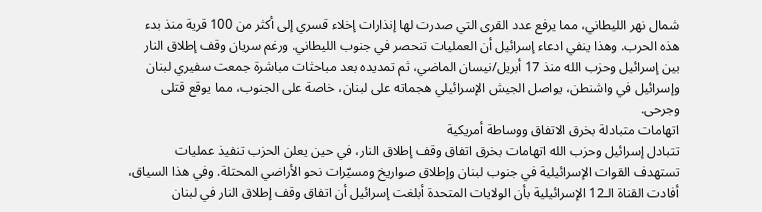شمال نهر الليطاني، مما يرفع عدد القرى التي صدرت لها إنذارات إخلاء قسري إلى أكثر من 100 قرية منذ بدء هذه الحرب. وهذا ينفي ادعاء إسرائيل أن العمليات تنحصر في جنوب الليطاني. ورغم سريان وقف إطلاق النار بين إسرائيل وحزب الله منذ 17 أبريل/نيسان الماضي، ثم تمديده بعد مباحثات مباشرة جمعت سفيري لبنان وإسرائيل في واشنطن، يواصل الجيش الإسرائيلي هجماته على لبنان، خاصة على الجنوب، مما يوقع قتلى وجرحى.
اتهامات متبادلة بخرق الاتفاق ووساطة أمريكية
تتبادل إسرائيل وحزب الله اتهامات بخرق اتفاق وقف إطلاق النار، في حين يعلن الحزب تنفيذ عمليات تستهدف القوات الإسرائيلية في جنوب لبنان وإطلاق صواريخ ومسيّرات نحو الأراضي المحتلة. وفي هذا السياق، أفادت القناة الـ12 الإسرائيلية بأن الولايات المتحدة أبلغت إسرائيل أن اتفاق وقف إطلاق النار في لبنان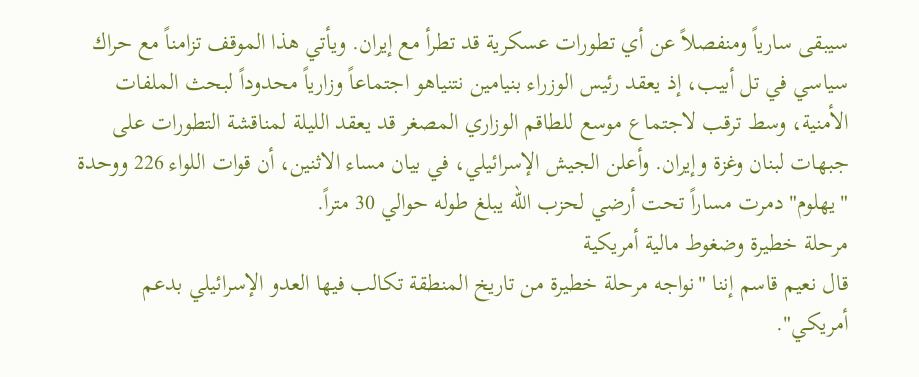سيبقى سارياً ومنفصلاً عن أي تطورات عسكرية قد تطرأ مع إيران. ويأتي هذا الموقف تزامناً مع حراك سياسي في تل أبيب، إذ يعقد رئيس الوزراء بنيامين نتنياهو اجتماعاً وزارياً محدوداً لبحث الملفات الأمنية، وسط ترقب لاجتماع موسع للطاقم الوزاري المصغر قد يعقد الليلة لمناقشة التطورات على جبهات لبنان وغزة وإيران. وأعلن الجيش الإسرائيلي، في بيان مساء الاثنين، أن قوات اللواء 226 ووحدة "يهلوم" دمرت مساراً تحت أرضي لحزب الله يبلغ طوله حوالي 30 متراً.
مرحلة خطيرة وضغوط مالية أمريكية
قال نعيم قاسم إننا "نواجه مرحلة خطيرة من تاريخ المنطقة تكالب فيها العدو الإسرائيلي بدعم أمريكي".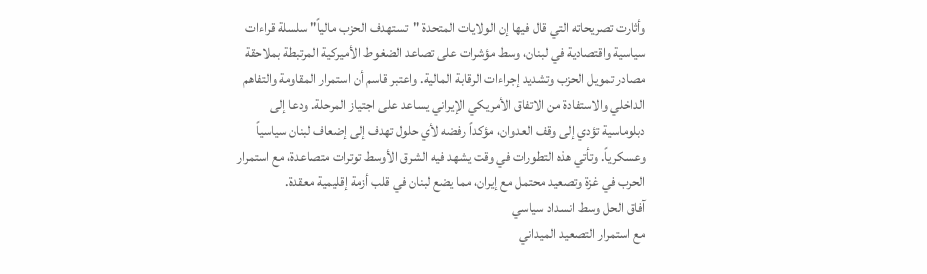وأثارت تصريحاته التي قال فيها إن الولايات المتحدة "تستهدف الحزب مالياً" سلسلة قراءات سياسية واقتصادية في لبنان، وسط مؤشرات على تصاعد الضغوط الأميركية المرتبطة بملاحقة مصادر تمويل الحزب وتشديد إجراءات الرقابة المالية. واعتبر قاسم أن استمرار المقاومة والتفاهم الداخلي والاستفادة من الاتفاق الأمريكي الإيراني يساعد على اجتياز المرحلة. ودعا إلى دبلوماسية تؤدي إلى وقف العدوان، مؤكداً رفضه لأي حلول تهدف إلى إضعاف لبنان سياسياً وعسكرياً. وتأتي هذه التطورات في وقت يشهد فيه الشرق الأوسط توترات متصاعدة، مع استمرار الحرب في غزة وتصعيد محتمل مع إيران، مما يضع لبنان في قلب أزمة إقليمية معقدة.
آفاق الحل وسط انسداد سياسي
مع استمرار التصعيد الميداني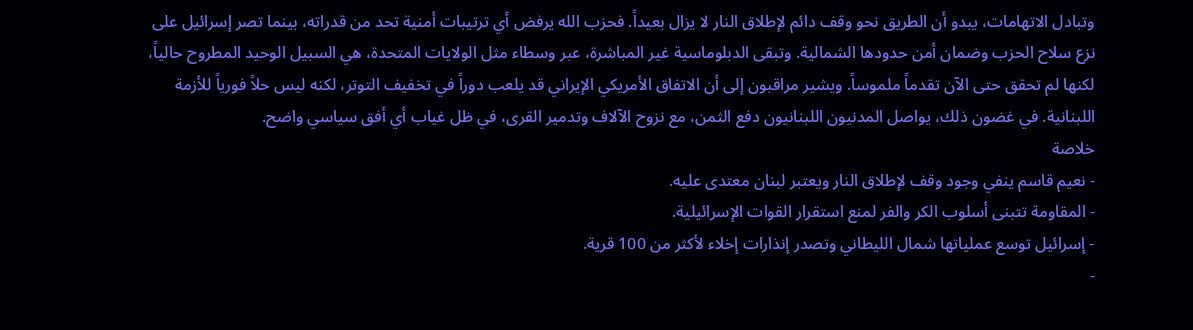وتبادل الاتهامات، يبدو أن الطريق نحو وقف دائم لإطلاق النار لا يزال بعيداً. فحزب الله يرفض أي ترتيبات أمنية تحد من قدراته، بينما تصر إسرائيل على نزع سلاح الحزب وضمان أمن حدودها الشمالية. وتبقى الدبلوماسية غير المباشرة، عبر وسطاء مثل الولايات المتحدة، هي السبيل الوحيد المطروح حالياً، لكنها لم تحقق حتى الآن تقدماً ملموساً. ويشير مراقبون إلى أن الاتفاق الأمريكي الإيراني قد يلعب دوراً في تخفيف التوتر، لكنه ليس حلاً فورياً للأزمة اللبنانية. في غضون ذلك، يواصل المدنيون اللبنانيون دفع الثمن، مع نزوح الآلاف وتدمير القرى، في ظل غياب أي أفق سياسي واضح.
خلاصة
- نعيم قاسم ينفي وجود وقف لإطلاق النار ويعتبر لبنان معتدى عليه.
- المقاومة تتبنى أسلوب الكر والفر لمنع استقرار القوات الإسرائيلية.
- إسرائيل توسع عملياتها شمال الليطاني وتصدر إنذارات إخلاء لأكثر من 100 قرية.
-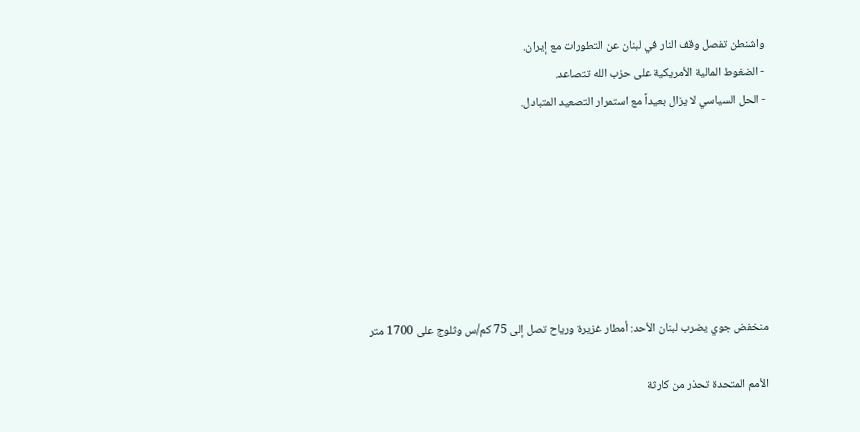واشنطن تفصل وقف النار في لبنان عن التطورات مع إيران.
- الضغوط المالية الأمريكية على حزب الله تتصاعد.
- الحل السياسي لا يزال بعيداً مع استمرار التصعيد المتبادل.







منخفض جوي يضرب لبنان الأحد: أمطار غزيرة ورياح تصل إلى 75 كم/س وثلوج على 1700 متر

الأمم المتحدة تحذر من كارثة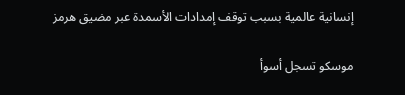إنسانية عالمية بسبب توقف إمدادات الأسمدة عبر مضيق هرمز

موسكو تسجل أسوأ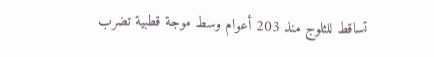تساقط للثلوج منذ 203 أعوام وسط موجة قطبية تضرب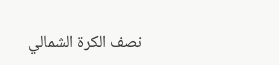نصف الكرة الشمالي